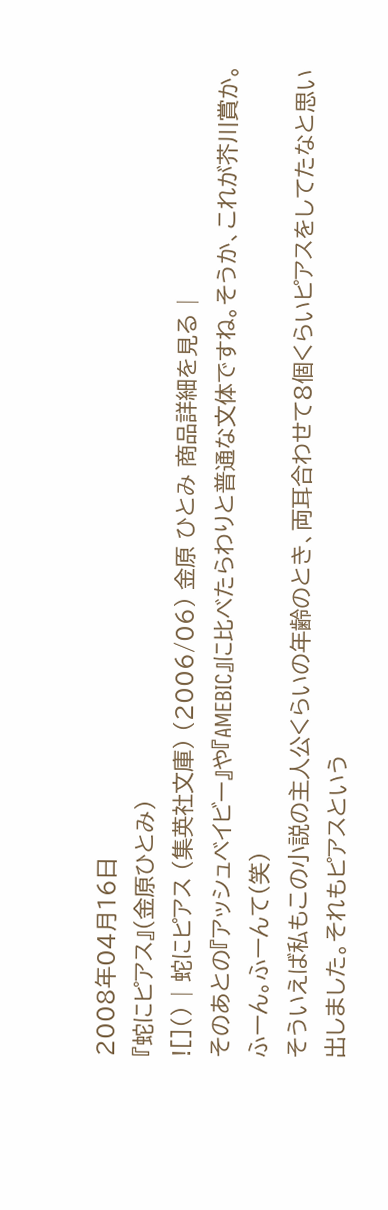2008年04月16日
『蛇にピアス』(金原ひとみ)
![]() | 蛇にピアス (集英社文庫) (2006/06) 金原 ひとみ 商品詳細を見る |
そのあとの『アッシュベイビー』や『AMEBIC』に比べたらわりと普通な文体ですね。そうか、これが芥川賞か。ふーん。ふーんて(笑)
そういえば私もこの小説の主人公くらいの年齢のとき、両耳合わせて8個くらいピアスをしてたなと思い出しました。それもピアスという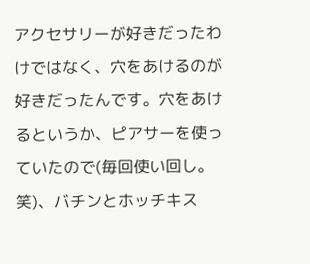アクセサリーが好きだったわけではなく、穴をあけるのが好きだったんです。穴をあけるというか、ピアサーを使っていたので(毎回使い回し。笑)、バチンとホッチキス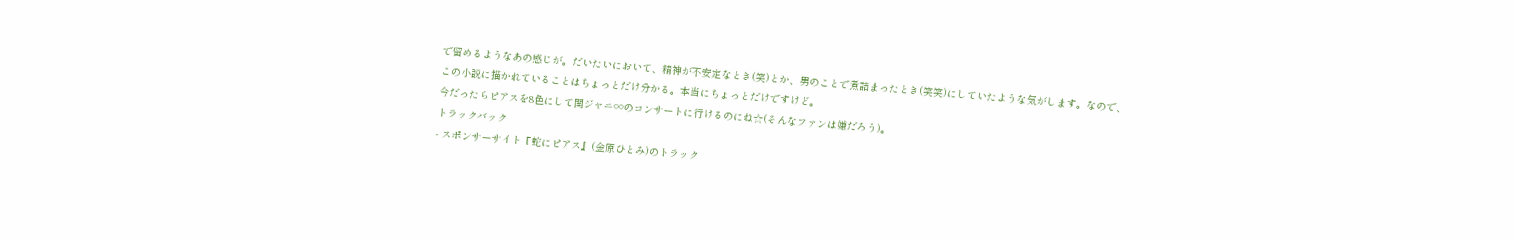で留めるようなあの感じが。だいたいにおいて、精神が不安定なとき(笑)とか、男のことで煮詰まったとき(笑笑)にしていたような気がします。なので、この小説に描かれていることはちょっとだけ分かる。本当にちょっとだけですけど。
今だったらピアスを8色にして関ジャニ∞のコンサートに行けるのにね☆(そんなファンは嫌だろう)。
トラックバック
- スポンサーサイト『蛇にピアス』(金原ひとみ)のトラック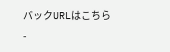バックURLはこちら
-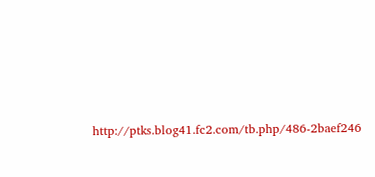http://ptks.blog41.fc2.com/tb.php/486-2baef246